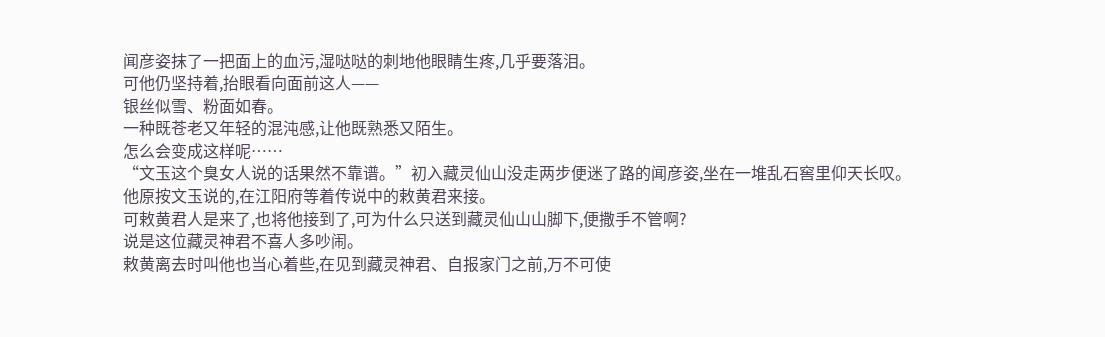闻彦姿抹了一把面上的血污,湿哒哒的刺地他眼睛生疼,几乎要落泪。
可他仍坚持着,抬眼看向面前这人——
银丝似雪、粉面如春。
一种既苍老又年轻的混沌感,让他既熟悉又陌生。
怎么会变成这样呢……
“文玉这个臭女人说的话果然不靠谱。”初入藏灵仙山没走两步便迷了路的闻彦姿,坐在一堆乱石窖里仰天长叹。
他原按文玉说的,在江阳府等着传说中的敕黄君来接。
可敕黄君人是来了,也将他接到了,可为什么只送到藏灵仙山山脚下,便撒手不管啊?
说是这位藏灵神君不喜人多吵闹。
敕黄离去时叫他也当心着些,在见到藏灵神君、自报家门之前,万不可使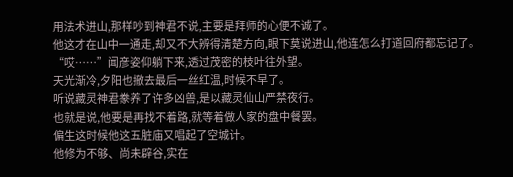用法术进山,那样吵到神君不说,主要是拜师的心便不诚了。
他这才在山中一通走,却又不大辨得清楚方向,眼下莫说进山,他连怎么打道回府都忘记了。
“哎……”闻彦姿仰躺下来,透过茂密的枝叶往外望。
天光渐冷,夕阳也撤去最后一丝红温,时候不早了。
听说藏灵神君豢养了许多凶兽,是以藏灵仙山严禁夜行。
也就是说,他要是再找不着路,就等着做人家的盘中餐罢。
偏生这时候他这五脏庙又唱起了空城计。
他修为不够、尚未辟谷,实在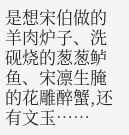是想宋伯做的羊肉炉子、洗砚烧的葱葱鲈鱼、宋凛生腌的花雕醉蟹,还有文玉……